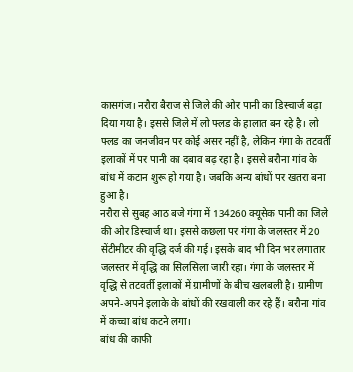कासगंज। नरौरा बैराज से जिले की ओर पानी का डिस्चार्ज बढ़ा दिया गया है। इससे जिले में लो फ्लड के हालात बन रहे है। लो फ्लड का जनजीवन पर कोई असर नहीं है, लेकिन गंगा के तटवर्ती इलाकों में पर पानी का दबाव बढ़ रहा है। इससे बरौना गांव के बांध में कटान शुरू हो गया है। जबकि अन्य बांधों पर खतरा बना हुआ है।
नरौरा से सुबह आठ बजे गंगा में 134260 क्यूसेक पानी का जिले की ओर डिस्चार्ज था। इससे कछला पर गंगा के जलस्तर में 20 सेंटीमीटर की वृद्धि दर्ज की गई। इसके बाद भी दिन भर लगातार जलस्तर में वृद्धि का सिलसिला जारी रहा। गंगा के जलस्तर में वृद्धि से तटवर्ती इलाकों में ग्रामीणों के बीच खलबली है। ग्रामीण अपने-अपने इलाके के बांधों की रखवाली कर रहे हैं। बरौना गांव में कच्चा बांध कटने लगा।
बांध की काफी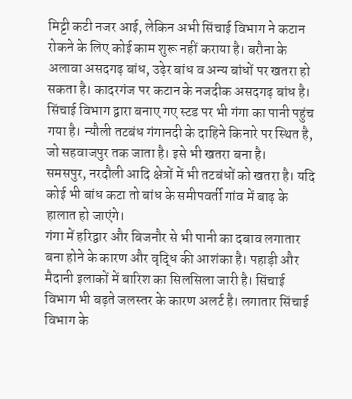मिट्टी कटी नजर आई, लेकिन अभी सिंचाई विभाग ने कटान रोकने के लिए कोई काम शुरू नहीं कराया है। बरौना के अलावा असदगढ़ बांध, उढ़ेर बांध व अन्य बांधों पर खतरा हो सकता है। कादरगंज पर कटान के नजदीक असदगढ़ बांध है। सिंचाई विभाग द्वारा बनाए गए स्टड पर भी गंगा का पानी पहुंच गया है। न्यौली तटबंध गंगानदी के दाहिने किनारे पर स्थित है, जो सहवाजपुर तक जाता है। इसे भी खतरा बना है।
समसपुर, नरदौली आदि क्षेत्रों में भी तटबंधों को खतरा है। यदि कोई भी बांध कटा तो बांध के समीपवर्ती गांव में बाढ़ के हालात हो जाएंगे।
गंगा में हरिद्वार और बिजनौर से भी पानी का दबाव लगातार बना होने के कारण और वृद्धि की आशंका है। पहाड़ी और मैदानी इलाकों में बारिश का सिलसिला जारी है। सिंचाई विभाग भी बढ़ते जलस्तर के कारण अलर्ट है। लगातार सिंचाई विभाग के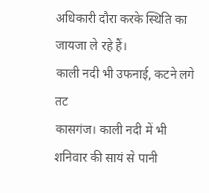अधिकारी दौरा करके स्थिति का जायजा ले रहे हैं।
काली नदी भी उफनाई, कटने लगे तट
कासगंज। काली नदी में भी शनिवार की सायं से पानी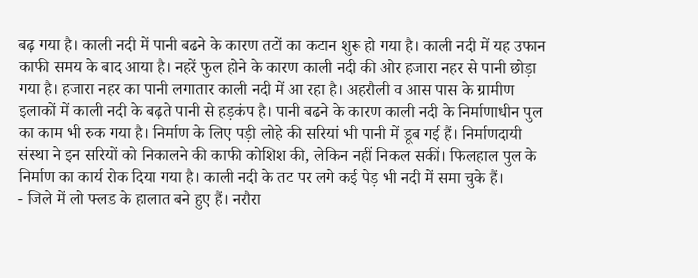बढ़ गया है। काली नदी में पानी बढने के कारण तटों का कटान शुरू हो गया है। काली नदी में यह उफान काफी समय के बाद आया है। नहरें फुल होने के कारण काली नदी की ओर हजारा नहर से पानी छोड़ा गया है। हजारा नहर का पानी लगातार काली नदी में आ रहा है। अहरौली व आस पास के ग्रामीण इलाकों में काली नदी के बढ़ते पानी से हड़कंप है। पानी बढने के कारण काली नदी के निर्माणाधीन पुल का काम भी रुक गया है। निर्माण के लिए पड़ी लोहे की सरियां भी पानी में डूब गई हैं। निर्माणदायी संस्था ने इन सरियों को निकालने की काफी कोशिश की, लेकिन नहीं निकल सकीं। फिलहाल पुल के निर्माण का कार्य रोक दिया गया है। काली नदी के तट पर लगे कई पेड़ भी नदी में समा चुके हैं।
- जिले में लो फ्लड के हालात बने हुए हैं। नरौरा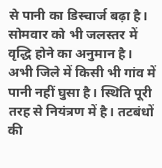से पानी का डिस्चार्ज बढ़ा है। सोमवार को भी जलस्तर में वृद्धि होने का अनुमान है। अभी जिले में किसी भी गांव में पानी नहीं घुसा है। स्थिति पूरी तरह से नियंत्रण में है। तटबंधों की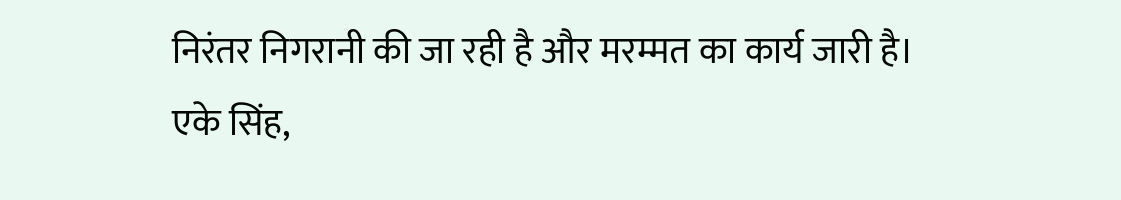निरंतर निगरानी की जा रही है और मरम्मत का कार्य जारी है।
एके सिंह,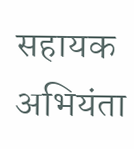सहायक अभियंता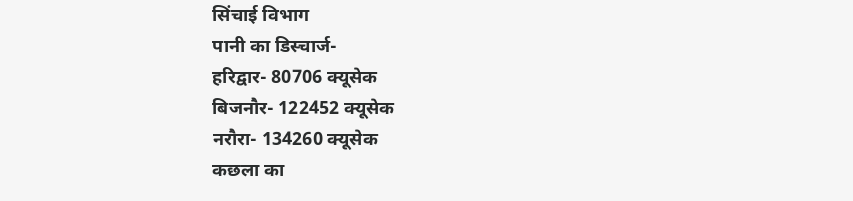सिंचाई विभाग
पानी का डिस्चार्ज-
हरिद्वार- 80706 क्यूसेक
बिजनौर- 122452 क्यूसेक
नरौरा- 134260 क्यूसेक
कछला का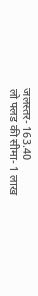जलस्तर- 163.40
लो फ्लड की सीमा- 1 लाख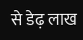से डेढ़ लाख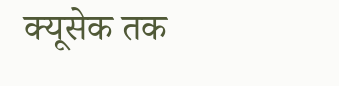क्यूसेक तक